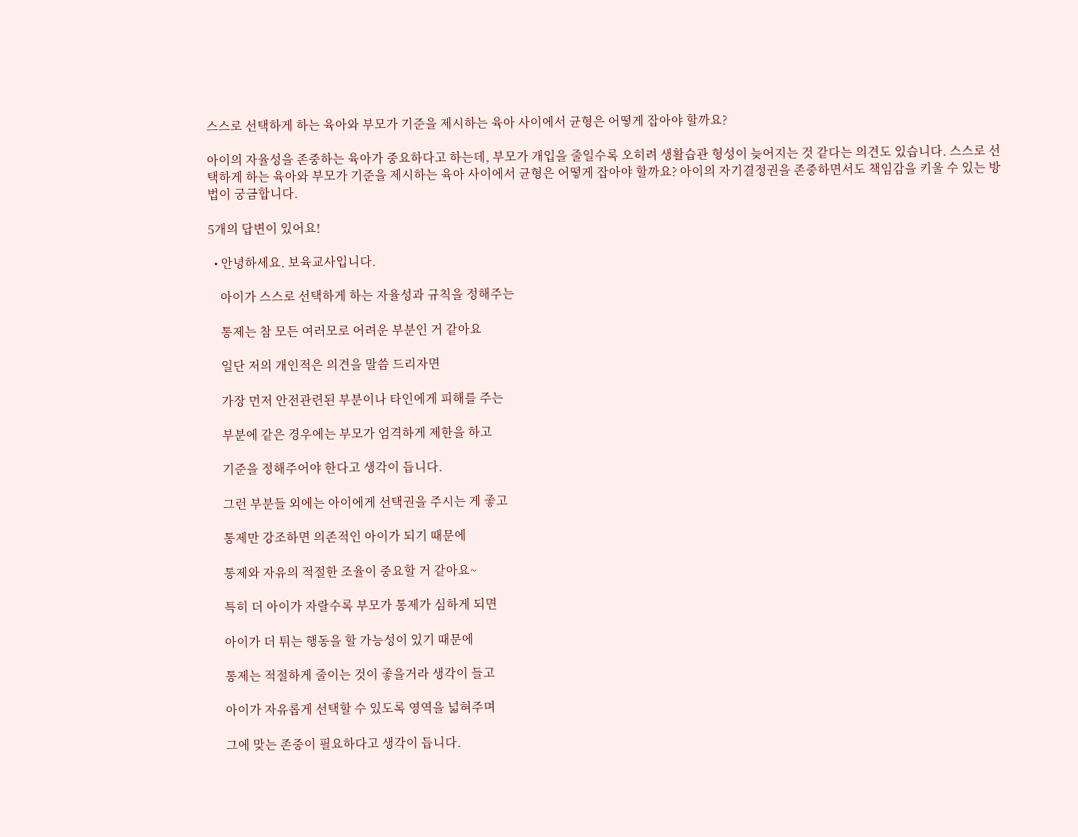스스로 선택하게 하는 육아와 부모가 기준을 제시하는 육아 사이에서 균형은 어떻게 잡아야 할까요?

아이의 자율성을 존중하는 육아가 중요하다고 하는데, 부모가 개입을 줄일수록 오히려 생활습관 형성이 늦어지는 것 같다는 의견도 있습니다. 스스로 선택하게 하는 육아와 부모가 기준을 제시하는 육아 사이에서 균형은 어떻게 잡아야 할까요? 아이의 자기결정권을 존중하면서도 책임감을 키울 수 있는 방법이 궁금합니다.

5개의 답변이 있어요!

  • 안녕하세요. 보육교사입니다.

    아이가 스스로 선택하게 하는 자율성과 규칙을 정해주는

    통제는 참 모든 여러모로 어려운 부분인 거 같아요

    일단 저의 개인적은 의견을 말씀 드리자면

    가장 먼저 안전관련된 부분이나 타인에게 피해를 주는

    부분에 같은 경우에는 부모가 엄격하게 제한을 하고

    기준을 정해주어야 한다고 생각이 듭니다.

    그런 부분들 외에는 아이에게 선택권을 주시는 게 좋고

    통제만 강조하면 의존적인 아이가 되기 때문에

    통제와 자유의 적절한 조율이 중요할 거 같아요~

    특히 더 아이가 자랄수록 부모가 통제가 심하게 되면

    아이가 더 튀는 행동을 할 가능성이 있기 때문에

    통제는 적절하게 줄이는 것이 좋을거라 생각이 들고

    아이가 자유롭게 선택할 수 있도록 영역을 넓혀주며

    그에 맞는 존중이 필요하다고 생각이 듭니다.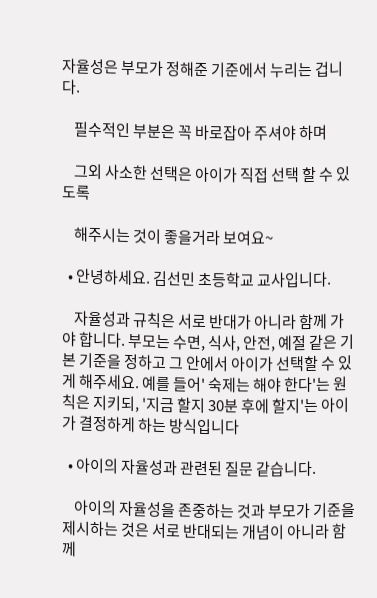자율성은 부모가 정해준 기준에서 누리는 겁니다.

    필수적인 부분은 꼭 바로잡아 주셔야 하며

    그외 사소한 선택은 아이가 직접 선택 할 수 있도록

    해주시는 것이 좋을거라 보여요~

  • 안녕하세요. 김선민 초등학교 교사입니다.

    자율성과 규칙은 서로 반대가 아니라 함께 가야 합니다. 부모는 수면, 식사, 안전, 예절 같은 기본 기준을 정하고 그 안에서 아이가 선택할 수 있게 해주세요. 예를 들어' 숙제는 해야 한다'는 원칙은 지키되, '지금 할지 30분 후에 할지'는 아이가 결정하게 하는 방식입니다

  • 아이의 자율성과 관련된 질문 같습니다.

    아이의 자율성을 존중하는 것과 부모가 기준을 제시하는 것은 서로 반대되는 개념이 아니라 함께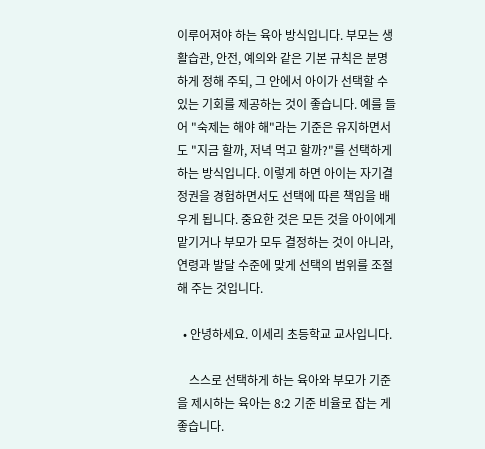이루어져야 하는 육아 방식입니다. 부모는 생활습관, 안전, 예의와 같은 기본 규칙은 분명하게 정해 주되, 그 안에서 아이가 선택할 수 있는 기회를 제공하는 것이 좋습니다. 예를 들어 "숙제는 해야 해"라는 기준은 유지하면서도 "지금 할까, 저녁 먹고 할까?"를 선택하게 하는 방식입니다. 이렇게 하면 아이는 자기결정권을 경험하면서도 선택에 따른 책임을 배우게 됩니다. 중요한 것은 모든 것을 아이에게 맡기거나 부모가 모두 결정하는 것이 아니라, 연령과 발달 수준에 맞게 선택의 범위를 조절해 주는 것입니다.

  • 안녕하세요. 이세리 초등학교 교사입니다.

    스스로 선택하게 하는 육아와 부모가 기준을 제시하는 육아는 8:2 기준 비율로 잡는 게 좋습니다.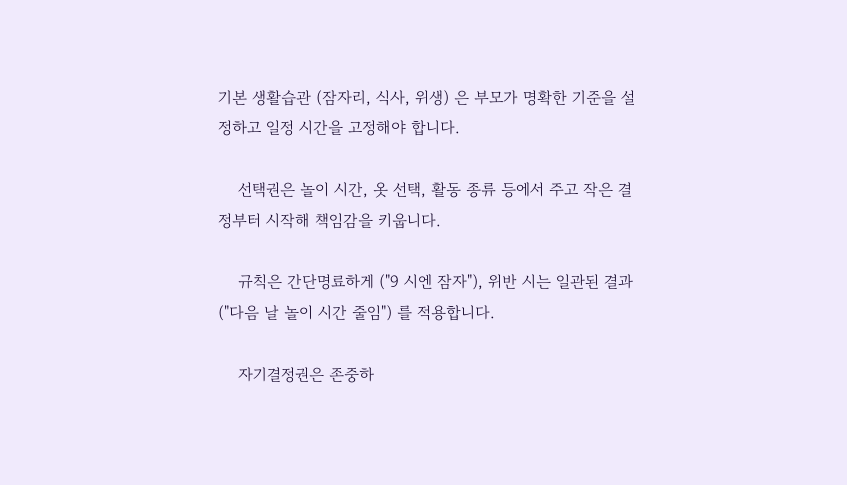기본 생활습관 (잠자리, 식사, 위생) 은 부모가 명확한 기준을 설정하고 일정 시간을 고정해야 합니다.

    선택권은 놀이 시간, 옷 선택, 활동 종류 등에서 주고 작은 결정부터 시작해 책임감을 키웁니다.

    규칙은 간단명료하게 ("9 시엔 잠자"), 위반 시는 일관된 결과 ("다음 날 놀이 시간 줄임") 를 적용합니다.

    자기결정권은 존중하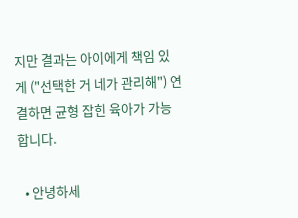지만 결과는 아이에게 책임 있게 ("선택한 거 네가 관리해") 연결하면 균형 잡힌 육아가 가능합니다.

  • 안녕하세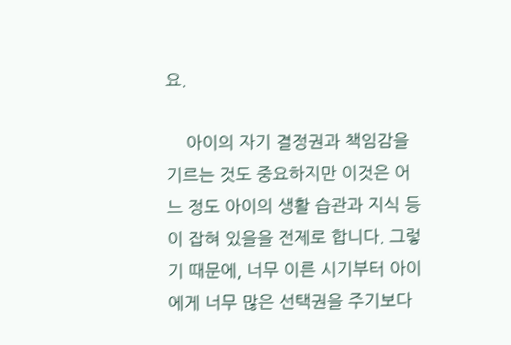요.

    아이의 자기 결정권과 책임감을 기르는 것도 중요하지만 이것은 어느 정도 아이의 생활 습관과 지식 등이 잡혀 있을을 전제로 합니다. 그렇기 때문에, 너무 이른 시기부터 아이에게 너무 많은 선택권을 주기보다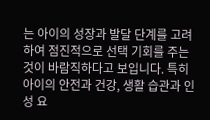는 아이의 성장과 발달 단계를 고려하여 점진적으로 선택 기회를 주는 것이 바람직하다고 보입니다. 특히 아이의 안전과 건강, 생활 습관과 인성 요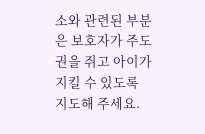소와 관련된 부분은 보호자가 주도권을 쥐고 아이가 지킬 수 있도록 지도해 주세요.